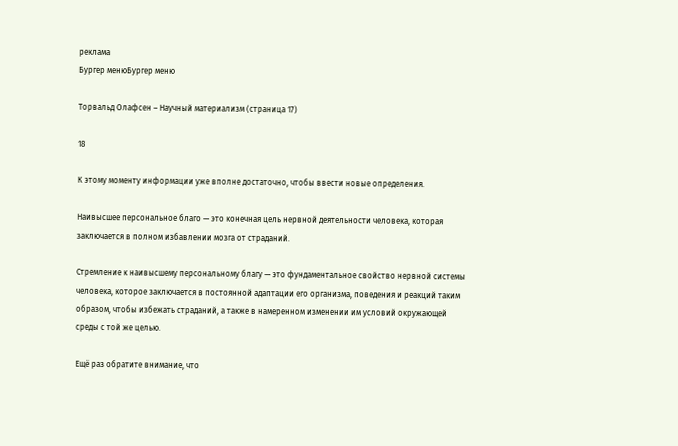реклама
Бургер менюБургер меню

Торвальд Олафсен – Научный материализм (страница 17)

18

К этому моменту информации уже вполне достаточно, чтобы ввести новые определения.

Наивысшее персональное благо — это конечная цель нервной деятельности человека, которая заключается в полном избавлении мозга от страданий.

Стремление к наивысшему персональному благу — это фундаментальное свойство нервной системы человека, которое заключается в постоянной адаптации его организма, поведения и реакций таким образом, чтобы избежать страданий, а также в намеренном изменении им условий окружающей среды с той же целью.

Ещё раз обратите внимание, что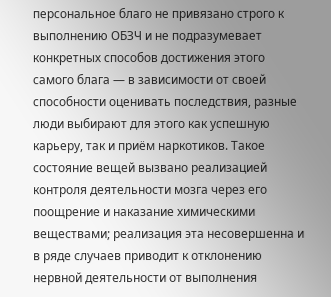персональное благо не привязано строго к выполнению ОБЗЧ и не подразумевает конкретных способов достижения этого самого блага — в зависимости от своей способности оценивать последствия, разные люди выбирают для этого как успешную карьеру, так и приём наркотиков. Такое состояние вещей вызвано реализацией контроля деятельности мозга через его поощрение и наказание химическими веществами; реализация эта несовершенна и в ряде случаев приводит к отклонению нервной деятельности от выполнения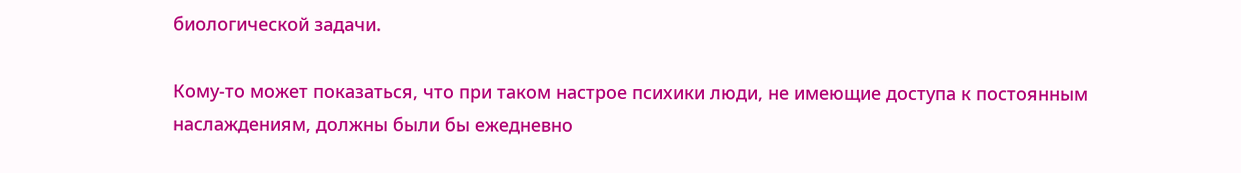биологической задачи.

Кому-то может показаться, что при таком настрое психики люди, не имеющие доступа к постоянным наслаждениям, должны были бы ежедневно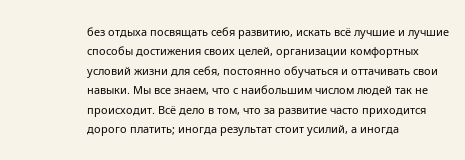без отдыха посвящать себя развитию, искать всё лучшие и лучшие способы достижения своих целей, организации комфортных условий жизни для себя, постоянно обучаться и оттачивать свои навыки. Мы все знаем, что с наибольшим числом людей так не происходит. Всё дело в том, что за развитие часто приходится дорого платить; иногда результат стоит усилий, а иногда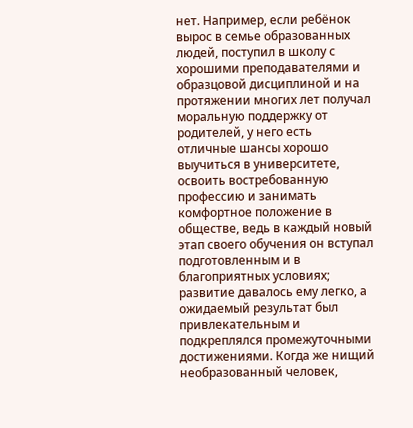нет. Например, если ребёнок вырос в семье образованных людей, поступил в школу с хорошими преподавателями и образцовой дисциплиной и на протяжении многих лет получал моральную поддержку от родителей, у него есть отличные шансы хорошо выучиться в университете, освоить востребованную профессию и занимать комфортное положение в обществе, ведь в каждый новый этап своего обучения он вступал подготовленным и в благоприятных условиях; развитие давалось ему легко, а ожидаемый результат был привлекательным и подкреплялся промежуточными достижениями. Когда же нищий необразованный человек,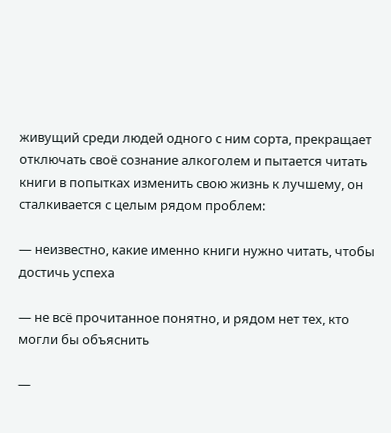живущий среди людей одного с ним сорта, прекращает отключать своё сознание алкоголем и пытается читать книги в попытках изменить свою жизнь к лучшему, он сталкивается с целым рядом проблем:

— неизвестно, какие именно книги нужно читать, чтобы достичь успеха

— не всё прочитанное понятно, и рядом нет тех, кто могли бы объяснить

—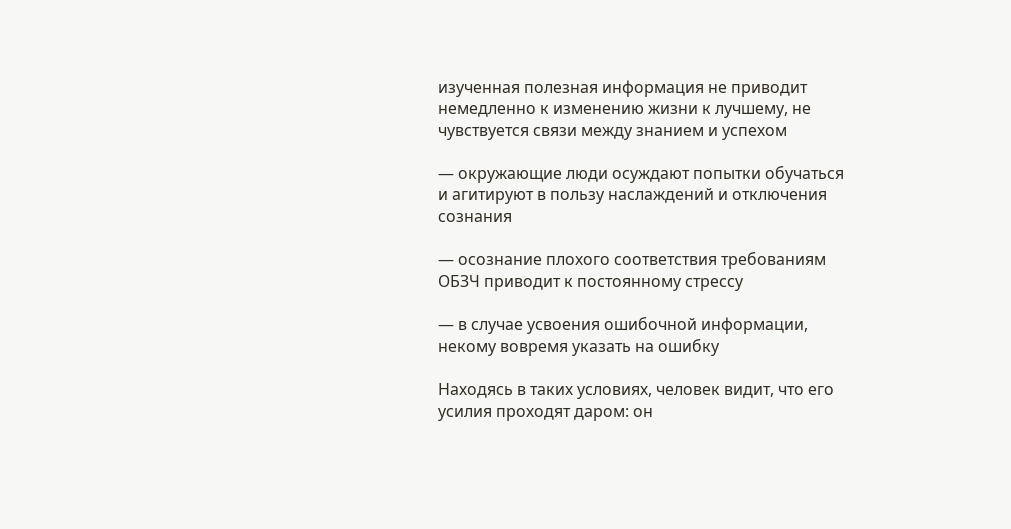изученная полезная информация не приводит немедленно к изменению жизни к лучшему, не чувствуется связи между знанием и успехом

— окружающие люди осуждают попытки обучаться и агитируют в пользу наслаждений и отключения сознания

— осознание плохого соответствия требованиям ОБЗЧ приводит к постоянному стрессу

— в случае усвоения ошибочной информации, некому вовремя указать на ошибку

Находясь в таких условиях, человек видит, что его усилия проходят даром: он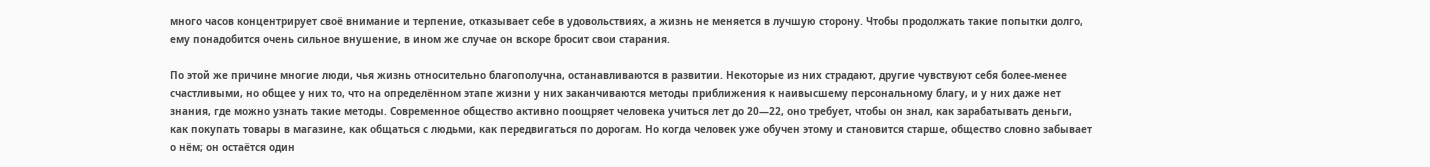много часов концентрирует своё внимание и терпение, отказывает себе в удовольствиях, а жизнь не меняется в лучшую сторону. Чтобы продолжать такие попытки долго, ему понадобится очень сильное внушение, в ином же случае он вскоре бросит свои старания.

По этой же причине многие люди, чья жизнь относительно благополучна, останавливаются в развитии. Некоторые из них страдают, другие чувствуют себя более-менее счастливыми, но общее у них то, что на определённом этапе жизни у них заканчиваются методы приближения к наивысшему персональному благу, и у них даже нет знания, где можно узнать такие методы. Современное общество активно поощряет человека учиться лет до 20—22, оно требует, чтобы он знал, как зарабатывать деньги, как покупать товары в магазине, как общаться с людьми, как передвигаться по дорогам. Но когда человек уже обучен этому и становится старше, общество словно забывает о нём; он остаётся один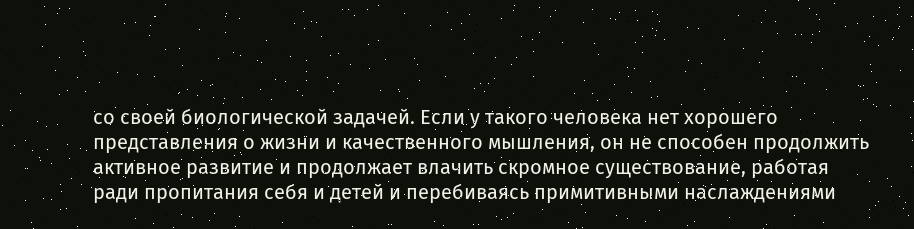со своей биологической задачей. Если у такого человека нет хорошего представления о жизни и качественного мышления, он не способен продолжить активное развитие и продолжает влачить скромное существование, работая ради пропитания себя и детей и перебиваясь примитивными наслаждениями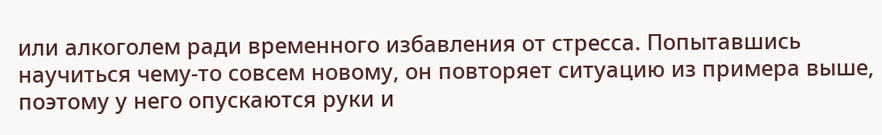или алкоголем ради временного избавления от стресса. Попытавшись научиться чему-то совсем новому, он повторяет ситуацию из примера выше, поэтому у него опускаются руки и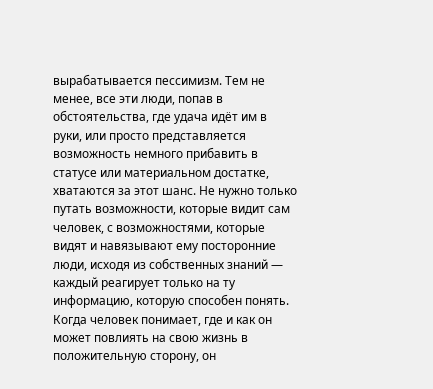вырабатывается пессимизм. Тем не менее, все эти люди, попав в обстоятельства, где удача идёт им в руки, или просто представляется возможность немного прибавить в статусе или материальном достатке, хватаются за этот шанс. Не нужно только путать возможности, которые видит сам человек, с возможностями, которые видят и навязывают ему посторонние люди, исходя из собственных знаний — каждый реагирует только на ту информацию, которую способен понять. Когда человек понимает, где и как он может повлиять на свою жизнь в положительную сторону, он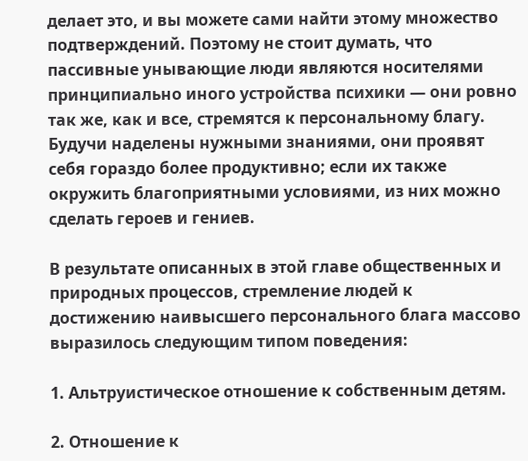делает это, и вы можете сами найти этому множество подтверждений. Поэтому не стоит думать, что пассивные унывающие люди являются носителями принципиально иного устройства психики — они ровно так же, как и все, стремятся к персональному благу. Будучи наделены нужными знаниями, они проявят себя гораздо более продуктивно; если их также окружить благоприятными условиями, из них можно сделать героев и гениев.

В результате описанных в этой главе общественных и природных процессов, стремление людей к достижению наивысшего персонального блага массово выразилось следующим типом поведения:

1. Альтруистическое отношение к собственным детям.

2. Отношение к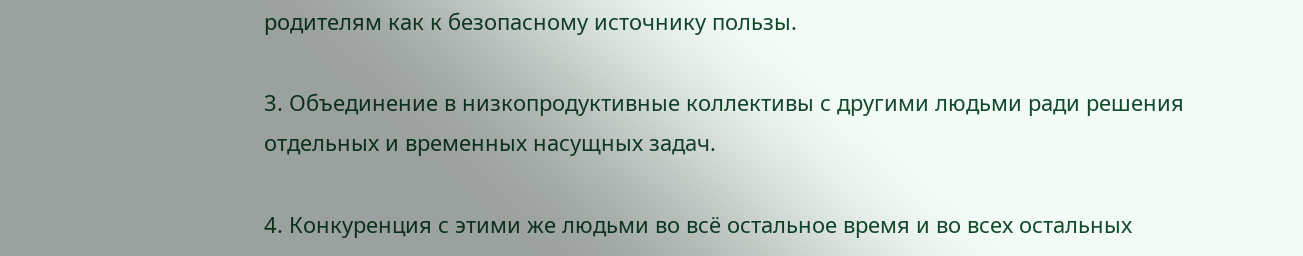родителям как к безопасному источнику пользы.

3. Объединение в низкопродуктивные коллективы с другими людьми ради решения отдельных и временных насущных задач.

4. Конкуренция с этими же людьми во всё остальное время и во всех остальных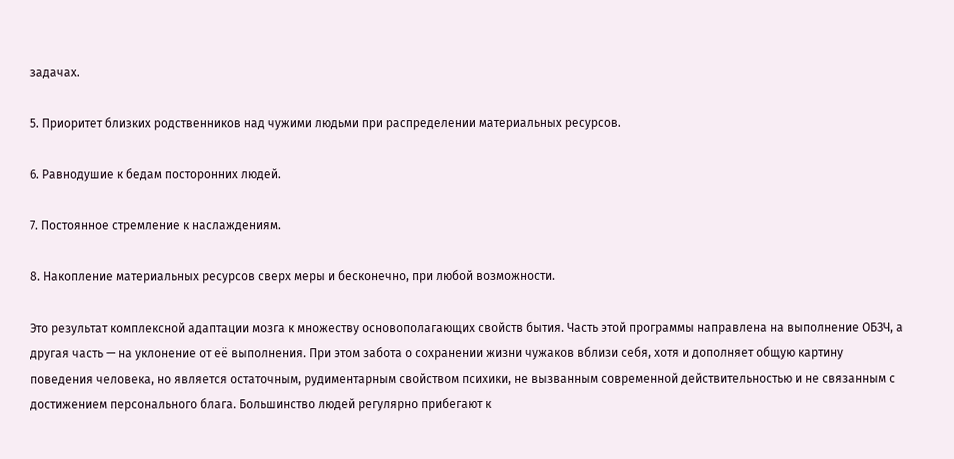задачах.

5. Приоритет близких родственников над чужими людьми при распределении материальных ресурсов.

6. Равнодушие к бедам посторонних людей.

7. Постоянное стремление к наслаждениям.

8. Накопление материальных ресурсов сверх меры и бесконечно, при любой возможности.

Это результат комплексной адаптации мозга к множеству основополагающих свойств бытия. Часть этой программы направлена на выполнение ОБЗЧ, а другая часть — на уклонение от её выполнения. При этом забота о сохранении жизни чужаков вблизи себя, хотя и дополняет общую картину поведения человека, но является остаточным, рудиментарным свойством психики, не вызванным современной действительностью и не связанным с достижением персонального блага. Большинство людей регулярно прибегают к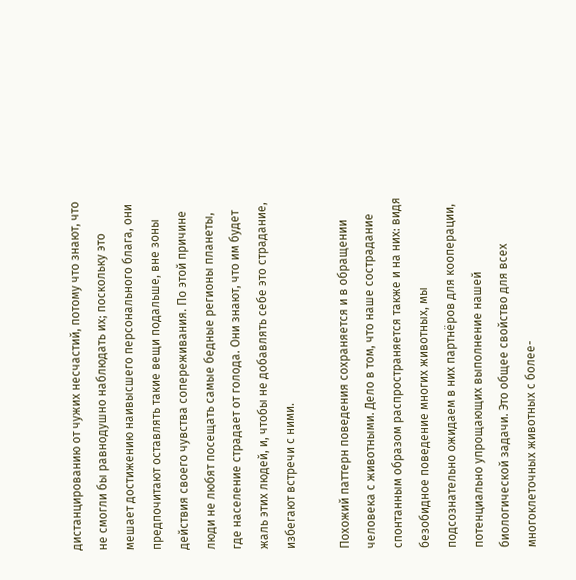дистанцированию от чужих несчастий, потому что знают, что не смогли бы равнодушно наблюдать их; поскольку это мешает достижению наивысшего персонального блага, они предпочитают оставлять такие вещи подальше, вне зоны действия своего чувства сопереживания. По этой причине люди не любят посещать самые бедные регионы планеты, где население страдает от голода. Они знают, что им будет жаль этих людей, и, чтобы не добавлять себе это страдание, избегают встречи с ними.

Похожий паттерн поведения сохраняется и в обращении человека с животными. Дело в том, что наше сострадание спонтанным образом распространяется также и на них: видя безобидное поведение многих животных, мы подсознательно ожидаем в них партнёров для кооперации, потенциально упрощающих выполнение нашей биологической задачи. Это общее свойство для всех многоклеточных животных с более-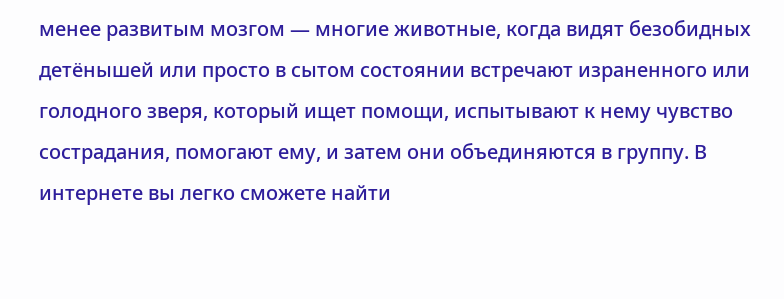менее развитым мозгом — многие животные, когда видят безобидных детёнышей или просто в сытом состоянии встречают израненного или голодного зверя, который ищет помощи, испытывают к нему чувство сострадания, помогают ему, и затем они объединяются в группу. В интернете вы легко сможете найти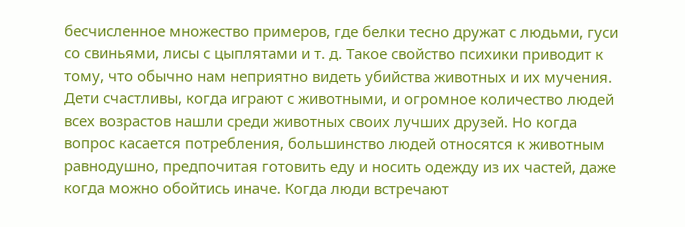бесчисленное множество примеров, где белки тесно дружат с людьми, гуси со свиньями, лисы с цыплятами и т. д. Такое свойство психики приводит к тому, что обычно нам неприятно видеть убийства животных и их мучения. Дети счастливы, когда играют с животными, и огромное количество людей всех возрастов нашли среди животных своих лучших друзей. Но когда вопрос касается потребления, большинство людей относятся к животным равнодушно, предпочитая готовить еду и носить одежду из их частей, даже когда можно обойтись иначе. Когда люди встречают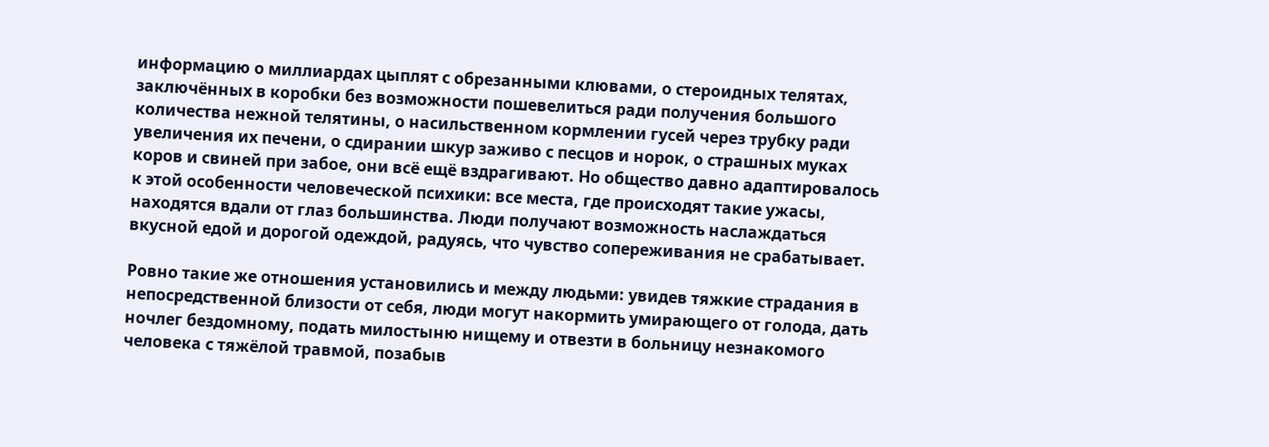информацию о миллиардах цыплят с обрезанными клювами, о стероидных телятах, заключённых в коробки без возможности пошевелиться ради получения большого количества нежной телятины, о насильственном кормлении гусей через трубку ради увеличения их печени, о сдирании шкур заживо с песцов и норок, о страшных муках коров и свиней при забое, они всё ещё вздрагивают. Но общество давно адаптировалось к этой особенности человеческой психики: все места, где происходят такие ужасы, находятся вдали от глаз большинства. Люди получают возможность наслаждаться вкусной едой и дорогой одеждой, радуясь, что чувство сопереживания не срабатывает.

Ровно такие же отношения установились и между людьми: увидев тяжкие страдания в непосредственной близости от себя, люди могут накормить умирающего от голода, дать ночлег бездомному, подать милостыню нищему и отвезти в больницу незнакомого человека с тяжёлой травмой, позабыв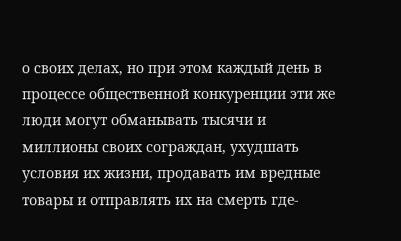о своих делах, но при этом каждый день в процессе общественной конкуренции эти же люди могут обманывать тысячи и миллионы своих сограждан, ухудшать условия их жизни, продавать им вредные товары и отправлять их на смерть где-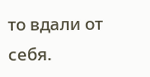то вдали от себя.